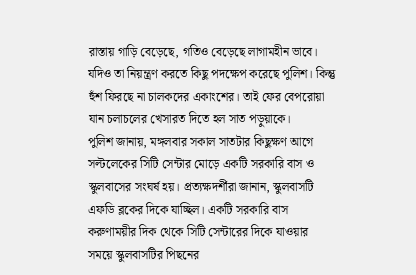রাস্তায় গাড়ি বেড়েছে, গতিও বেড়েছে লাগামহীন ভাবে। যদিও তা নিয়ন্ত্রণ করতে কিছু পদক্ষেপ করেছে পুলিশ। কিন্তু হুঁশ ফিরছে না চালকদের একাংশের। তাই ফের বেপরোয়া যান চলাচলের খেসারত দিতে হল সাত পড়ুয়াকে।
পুলিশ জানায়, মঙ্গলবার সকাল সাতটার কিছুক্ষণ আগে সল্টলেকের সিটি সেন্টার মোড়ে একটি সরকারি বাস ও স্কুলবাসের সংঘর্ষ হয়। প্রত্যক্ষদর্শীরা জানান, স্কুলবাসটি এফডি ব্লকের দিকে যাচ্ছিল। একটি সরকারি বাস করুণাময়ীর দিক থেকে সিটি সেন্টারের দিকে যাওয়ার সময়ে স্কুলবাসটির পিছনের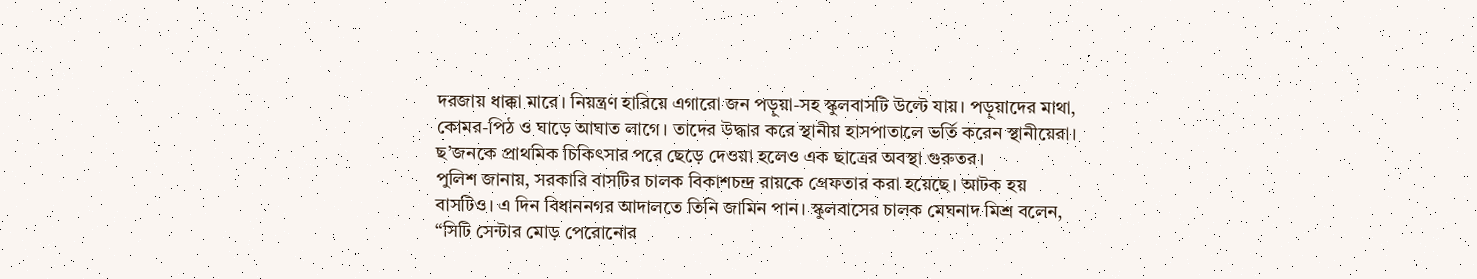দরজায় ধাক্কা মারে। নিয়ন্ত্রণ হারিয়ে এগারো জন পড়ুয়া-সহ স্কুলবাসটি উল্টে যায়। পড়ুয়াদের মাথা, কোমর-পিঠ ও ঘাড়ে আঘাত লাগে। তাদের উদ্ধার করে স্থানীয় হাসপাতালে ভর্তি করেন স্থানীয়েরা। ছ’জনকে প্রাথমিক চিকিৎসার পরে ছেড়ে দেওয়া হলেও এক ছাত্রের অবস্থা গুরুতর।
পুলিশ জানায়, সরকারি বাসটির চালক বিকাশচন্দ্র রায়কে গ্রেফতার করা হয়েছে। আটক হয় বাসটিও। এ দিন বিধাননগর আদালতে তিনি জামিন পান। স্কুলবাসের চালক মেঘনাদ মিশ্র বলেন, “সিটি সেন্টার মোড় পেরোনোর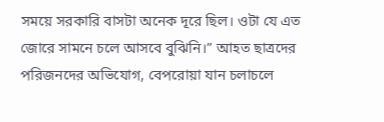সময়ে সরকারি বাসটা অনেক দূরে ছিল। ওটা যে এত জোরে সামনে চলে আসবে বুঝিনি।” আহত ছাত্রদের পরিজনদের অভিযোগ, বেপরোয়া যান চলাচলে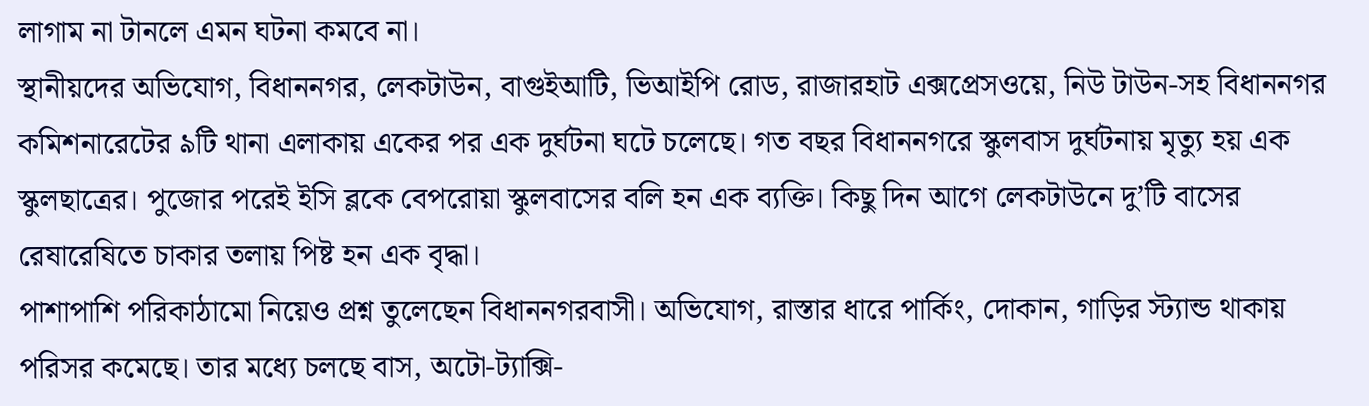লাগাম না টানলে এমন ঘটনা কমবে না।
স্থানীয়দের অভিযোগ, বিধাননগর, লেকটাউন, বাগুইআটি, ভিআইপি রোড, রাজারহাট এক্সপ্রেসওয়ে, নিউ টাউন-সহ বিধাননগর কমিশনারেটের ৯টি থানা এলাকায় একের পর এক দুর্ঘটনা ঘটে চলেছে। গত বছর বিধাননগরে স্কুলবাস দুর্ঘটনায় মৃত্যু হয় এক স্কুলছাত্রের। পুজোর পরেই ইসি ব্লকে বেপরোয়া স্কুলবাসের বলি হন এক ব্যক্তি। কিছু দিন আগে লেকটাউনে দু’টি বাসের রেষারেষিতে চাকার তলায় পিষ্ট হন এক বৃদ্ধা।
পাশাপাশি পরিকাঠামো নিয়েও প্রশ্ন তুলেছেন বিধাননগরবাসী। অভিযোগ, রাস্তার ধারে পার্কিং, দোকান, গাড়ির স্ট্যান্ড থাকায় পরিসর কমেছে। তার মধ্যে চলছে বাস, অটো-ট্যাক্সি-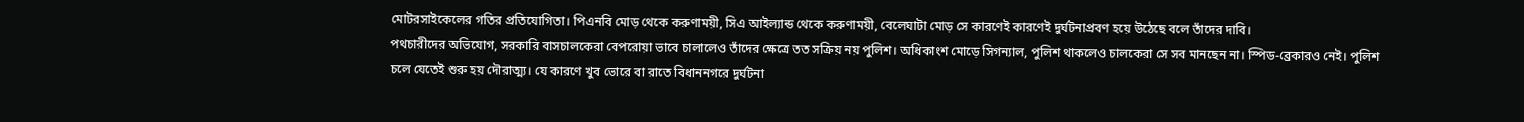মোটরসাইকেলের গতির প্রতিযোগিতা। পিএনবি মোড় থেকে করুণাময়ী, সিএ আইল্যান্ড থেকে করুণাময়ী, বেলেঘাটা মোড় সে কারণেই কারণেই দুর্ঘটনাপ্রবণ হয়ে উঠেছে বলে তাঁদের দাবি।
পথচারীদের অভিযোগ, সরকারি বাসচালকেরা বেপরোয়া ভাবে চালালেও তাঁদের ক্ষেত্রে তত সক্রিয় নয় পুলিশ। অধিকাংশ মোড়ে সিগন্যাল, পুলিশ থাকলেও চালকেরা সে সব মানছেন না। স্পিড-ব্রেকারও নেই। পুলিশ চলে যেতেই শুরু হয় দৌরাত্ম্য। যে কারণে খুব ভোরে বা রাতে বিধাননগরে দুর্ঘটনা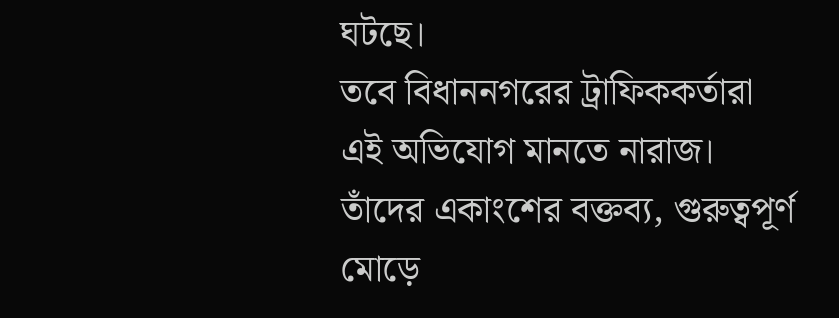ঘটছে।
তবে বিধাননগরের ট্রাফিককর্তারা এই অভিযোগ মানতে নারাজ। তাঁদের একাংশের বক্তব্য, গুরুত্বপূর্ণ মোড়ে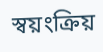স্বয়ংক্রিয়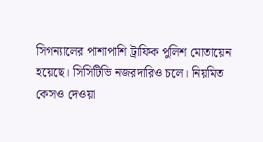সিগন্যালের পাশাপাশি ট্রাফিক পুলিশ মোতায়েন হয়েছে। সিসিটিভি নজরদারিও চলে। নিয়মিত কেসও দেওয়া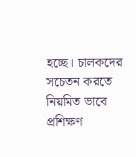হচ্ছে। চালকদের সচেতন করতে নিয়মিত ভাবে প্রশিক্ষণ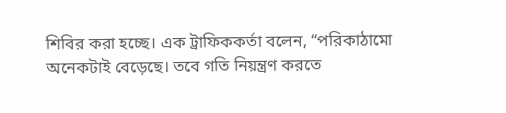শিবির করা হচ্ছে। এক ট্রাফিককর্তা বলেন, “পরিকাঠামো অনেকটাই বেড়েছে। তবে গতি নিয়ন্ত্রণ করতে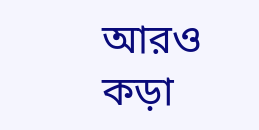আরও কড়া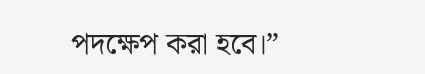পদক্ষেপ করা হবে।”